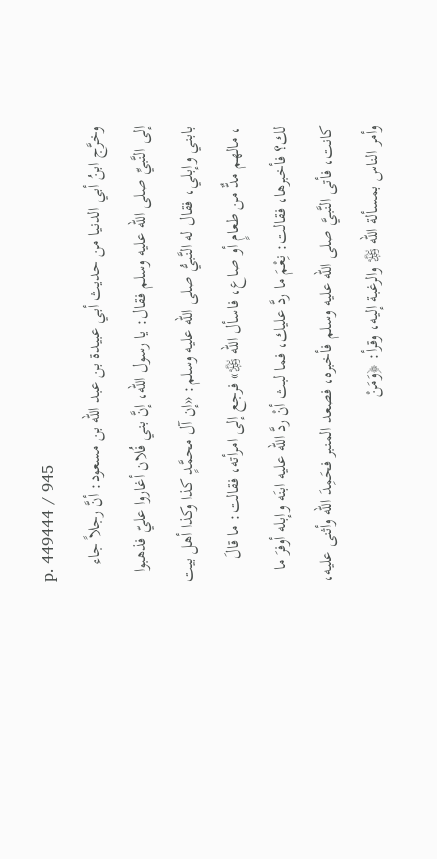p. 449444 / 945
وخرَّج ابنُ أبي الدنيا من حديث أبي عبيدة بن عبد الله بن مسعود: أنَّ رجلاً جاء إلى النَّبيِّ صلى الله عليه وسلم فقال: يا رسول الله، إنَّ بني فُلان أغاروا عليّ فذهبوا بابني وإبلي، فقال له النَّبيُّ صلى الله عليه وسلم: «إن آل محمَّدٍ كذا وكذا أهل بيت ، مالهم مدٌّ من طعامٍ أو صاع، فاسأل الله ﷿» فرجع إلى امرأته، فقالت: ما قالَ لك؟ فأخبرها، فقالت: نِعْمَ ما ردَّ عليك، فما لبث أنْ ردَّ الله عليه ابنَه وإبله أوفرَ ما كانت، فأتى النَّبيَّ صلى الله عليه وسلم فأخبره، فصعد المنبر فحَمِدَ الله وأثنى عليه، وأمر الناس بمسألة الله ﷿ والرغبة إليه، وقرأ: ﴿وَمَنْ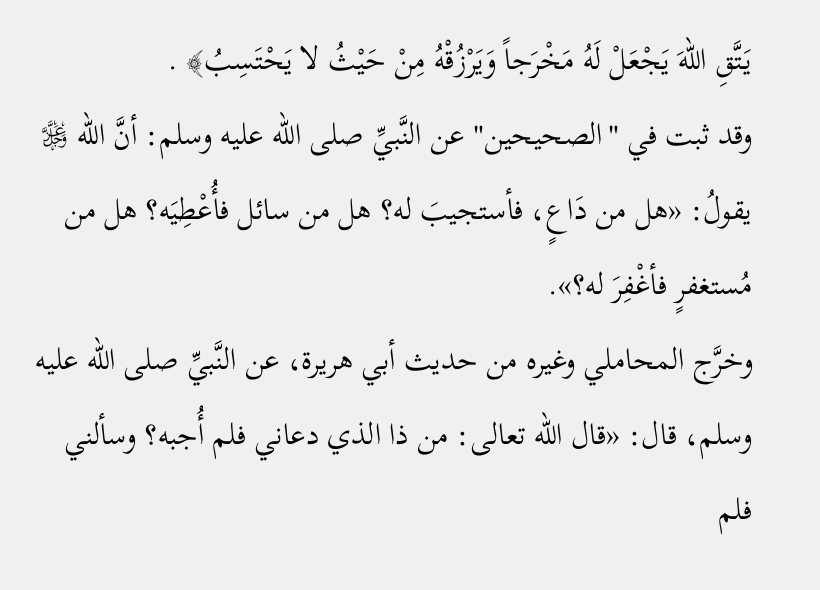يَتَّقِ اللهَ يَجْعَلْ لَهُ مَخْرَجاً وَيَرْزُقْهُ مِنْ حَيْثُ لا يَحْتَسِبُ﴾ .
وقد ثبت في "الصحيحين" عن النَّبيِّ صلى الله عليه وسلم: أنَّ الله ﷿ يقولُ: «هل من دَاعٍ، فأستجيبَ له؟ هل من سائل فأُعْطِيَه؟ هل من مُستغفرٍ فأغْفِرَ له؟».
وخرَّج المحاملي وغيره من حديث أبي هريرة، عن النَّبيِّ صلى الله عليه وسلم، قال: «قال الله تعالى: من ذا الذي دعاني فلم أُجبه؟ وسألني فلم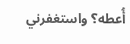أُعطه؟ واستغفرني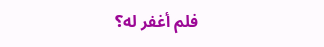فلم أغفر له؟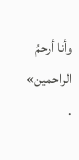وأنا أرحمُ الراحمين» .